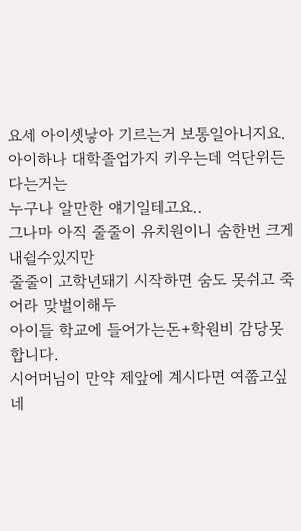요세 아이셋낳아 기르는거 보통일아니지요.
아이하나 대학졸업가지 키우는데 억단위든다는거는
누구나 알만한 얘기일테고요..
그나마 아직 줄줄이 유치원이니 숨한번 크게 내쉴수있지만
줄줄이 고학년돼기 시작하면 숨도 못쉬고 죽어라 맞벌이해두
아이들 학교에 들어가는돈+학원비 감당못합니다.
시어머님이 만약 제앞에 계시다면 여쭙고싶네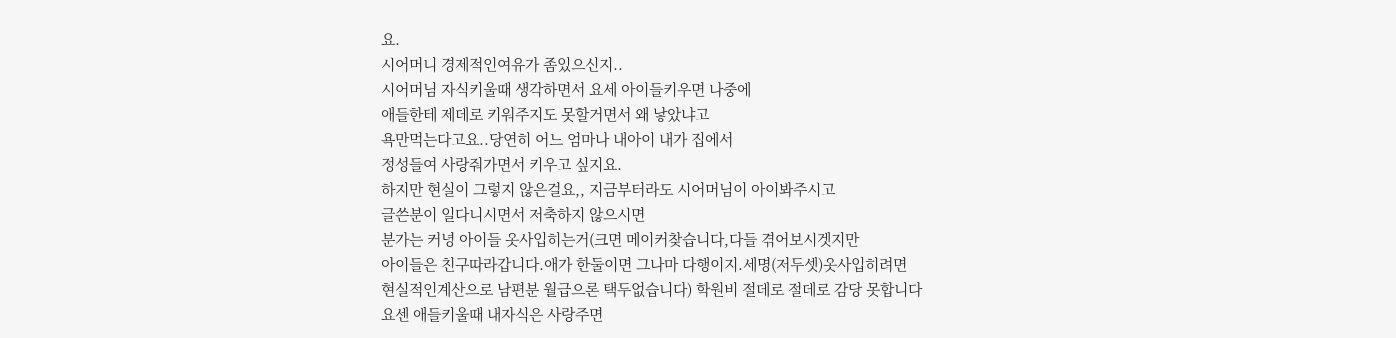요.
시어머니 경제적인여유가 좀있으신지..
시어머님 자식키울때 생각하면서 요세 아이들키우면 나중에
애들한테 제데로 키워주지도 못할거면서 왜 낳았냐고
욕만먹는다고요..당연히 어느 엄마나 내아이 내가 집에서
정성들여 사랑줘가면서 키우고 싶지요.
하지만 현실이 그렇지 않은걸요,, 지금부터라도 시어머님이 아이봐주시고
글쓴분이 일다니시면서 저축하지 않으시면
분가는 커녕 아이들 옷사입히는거(크면 메이커찾습니다,다들 겪어보시겟지만
아이들은 친구따라갑니다.애가 한둘이면 그나마 다행이지.세명(저두셋)옷사입히려면
현실적인계산으로 남편분 월급으론 택두없습니다) 학원비 절데로 절데로 감당 못합니다
요센 애들키울때 내자식은 사랑주면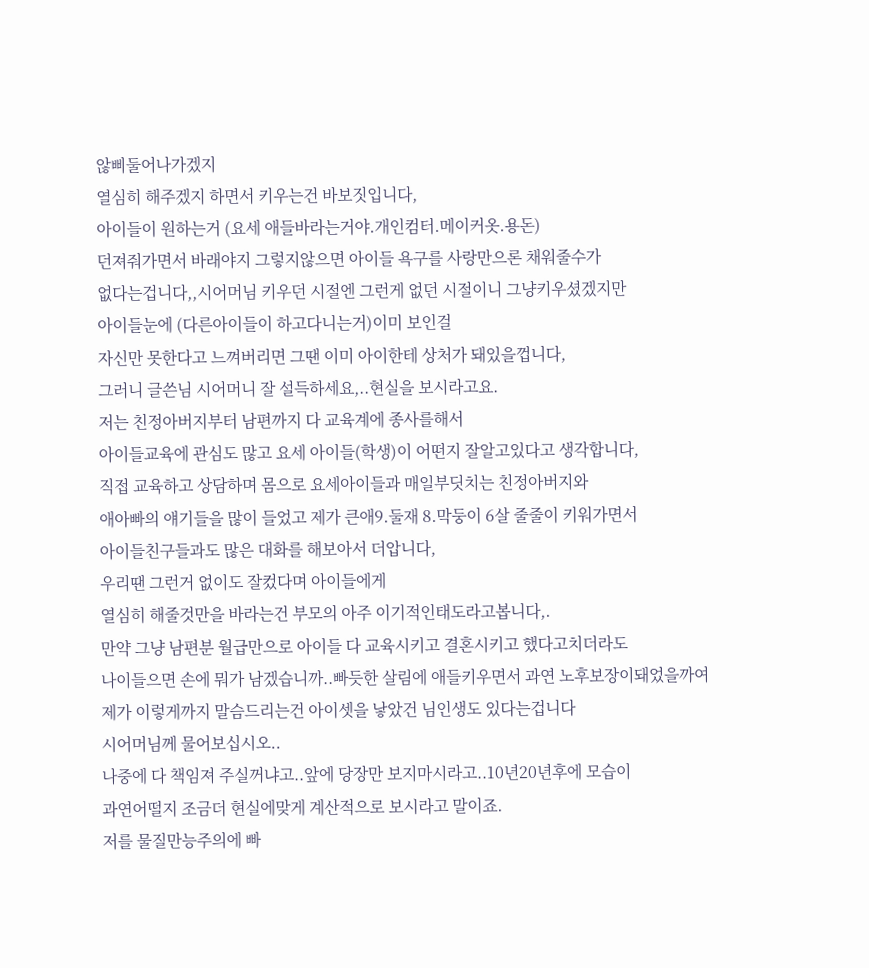않삐둘어나가겠지
열심히 해주겠지 하면서 키우는건 바보짓입니다,
아이들이 원하는거 (요세 애들바라는거야.개인컴터.메이커옷.용돈)
던져줘가면서 바래야지 그렇지않으면 아이들 욕구를 사랑만으론 채워줄수가
없다는겁니다,,시어머님 키우던 시절엔 그런게 없던 시절이니 그냥키우셨겠지만
아이들눈에 (다른아이들이 하고다니는거)이미 보인걸
자신만 못한다고 느껴버리면 그땐 이미 아이한테 상처가 돼있을껍니다,
그러니 글쓴님 시어머니 잘 설득하세요,..현실을 보시라고요.
저는 친정아버지부터 남편까지 다 교육계에 종사를해서
아이들교육에 관심도 많고 요세 아이들(학생)이 어떤지 잘알고있다고 생각합니다,
직접 교육하고 상담하며 몸으로 요세아이들과 매일부딧치는 친정아버지와
애아빠의 얘기들을 많이 들었고 제가 큰애9.둘재 8.막둥이 6살 줄줄이 키워가면서
아이들친구들과도 많은 대화를 해보아서 더압니다,
우리땐 그런거 없이도 잘컸다며 아이들에게
열심히 해줄것만을 바라는건 부모의 아주 이기적인태도라고봅니다,.
만약 그냥 남편분 월급만으로 아이들 다 교육시키고 결혼시키고 했다고치더라도
나이들으면 손에 뭐가 남겠습니까..빠듯한 살림에 애들키우면서 과연 노후보장이돼었을까여
제가 이렇게까지 말슴드리는건 아이셋을 낳았건 님인생도 있다는겁니다
시어머님께 물어보십시오..
나중에 다 책임져 주실꺼냐고..앞에 당장만 보지마시라고..10년20년후에 모습이
과연어떨지 조금더 현실에맞게 계산적으로 보시라고 말이죠.
저를 물질만능주의에 빠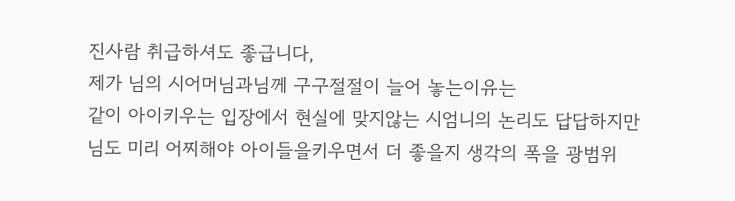진사람 취급하셔도 좋급니다,
제가 님의 시어머님과님께 구구절절이 늘어 놓는이유는
같이 아이키우는 입장에서 현실에 맞지않는 시엄니의 논리도 답답하지만
님도 미리 어찌해야 아이들을키우면서 더 좋을지 생각의 폭을 광범위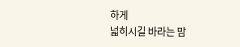하게
넓히시길 바라는 맘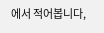에서 적어봅니다,